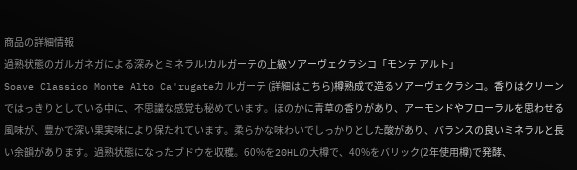商品の詳細情報
過熟状態のガルガネガによる深みとミネラル!カルガーテの上級ソアーヴェクラシコ「モンテ アルト」
Soave Classico Monte Alto Ca'rugateカ ルガーテ (詳細はこちら)樽熟成で造るソアーヴェクラシコ。香りはクリーンではっきりとしている中に、不思議な感覚も秘めています。ほのかに青草の香りがあり、アーモンドやフローラルを思わせる風味が、豊かで深い果実味により保たれています。柔らかな味わいでしっかりとした酸があり、バランスの良いミネラルと長い余韻があります。過熟状態になったブドウを収穫。60%を20HLの大樽で、40%をバリック(2年使用樽)で発酵、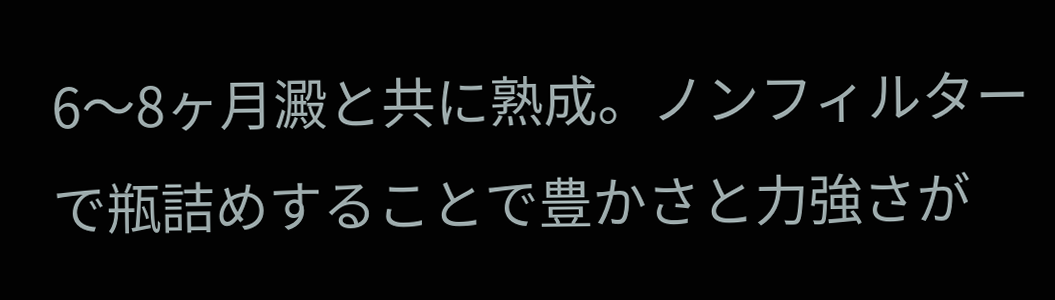6〜8ヶ月澱と共に熟成。ノンフィルターで瓶詰めすることで豊かさと力強さが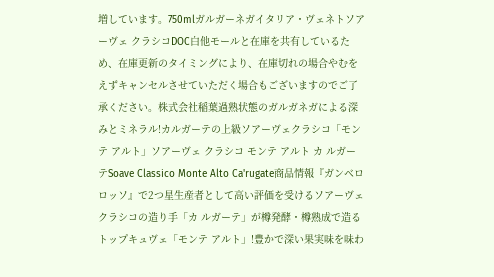増しています。750mlガルガーネガイタリア・ヴェネトソアーヴェ クラシコDOC白他モールと在庫を共有しているため、在庫更新のタイミングにより、在庫切れの場合やむをえずキャンセルさせていただく場合もございますのでご了承ください。株式会社稲葉過熟状態のガルガネガによる深みとミネラル!カルガーテの上級ソアーヴェクラシコ「モンテ アルト」ソアーヴェ クラシコ モンテ アルト カ ルガーテSoave Classico Monte Alto Ca'rugate商品情報『ガンベロロッソ』で2つ星生産者として高い評価を受けるソアーヴェクラシコの造り手「カ ルガーテ」が樽発酵・樽熟成で造るトップキュヴェ「モンテ アルト」!豊かで深い果実味を味わ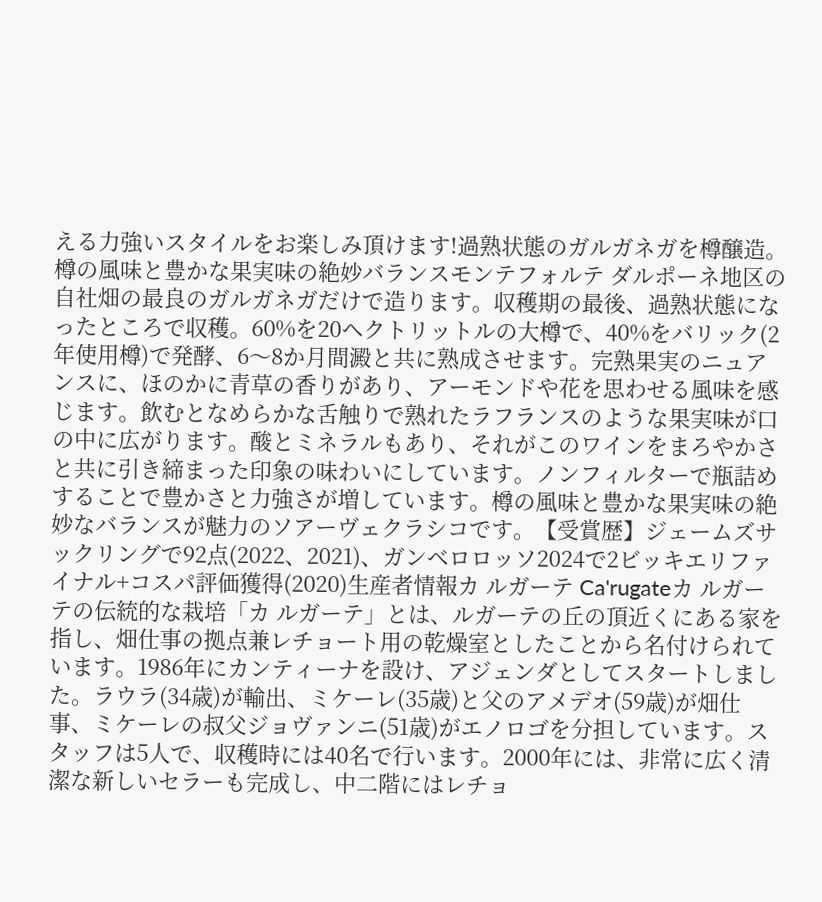える力強いスタイルをお楽しみ頂けます!過熟状態のガルガネガを樽醸造。樽の風味と豊かな果実味の絶妙バランスモンテフォルテ ダルポーネ地区の自社畑の最良のガルガネガだけで造ります。収穫期の最後、過熟状態になったところで収穫。60%を20ヘクトリットルの大樽で、40%をバリック(2年使用樽)で発酵、6〜8か月間澱と共に熟成させます。完熟果実のニュアンスに、ほのかに青草の香りがあり、アーモンドや花を思わせる風味を感じます。飲むとなめらかな舌触りで熟れたラフランスのような果実味が口の中に広がります。酸とミネラルもあり、それがこのワインをまろやかさと共に引き締まった印象の味わいにしています。ノンフィルターで瓶詰めすることで豊かさと力強さが増しています。樽の風味と豊かな果実味の絶妙なバランスが魅力のソアーヴェクラシコです。【受賞歴】ジェームズサックリングで92点(2022、2021)、ガンベロロッソ2024で2ビッキエリファイナル+コスパ評価獲得(2020)生産者情報カ ルガーテ Ca'rugateカ ルガーテの伝統的な栽培「カ ルガーテ」とは、ルガーテの丘の頂近くにある家を指し、畑仕事の拠点兼レチョート用の乾燥室としたことから名付けられています。1986年にカンティーナを設け、アジェンダとしてスタートしました。ラウラ(34歳)が輸出、ミケーレ(35歳)と父のアメデオ(59歳)が畑仕事、ミケーレの叔父ジョヴァンニ(51歳)がエノロゴを分担しています。スタッフは5人で、収穫時には40名で行います。2000年には、非常に広く清潔な新しいセラーも完成し、中二階にはレチョ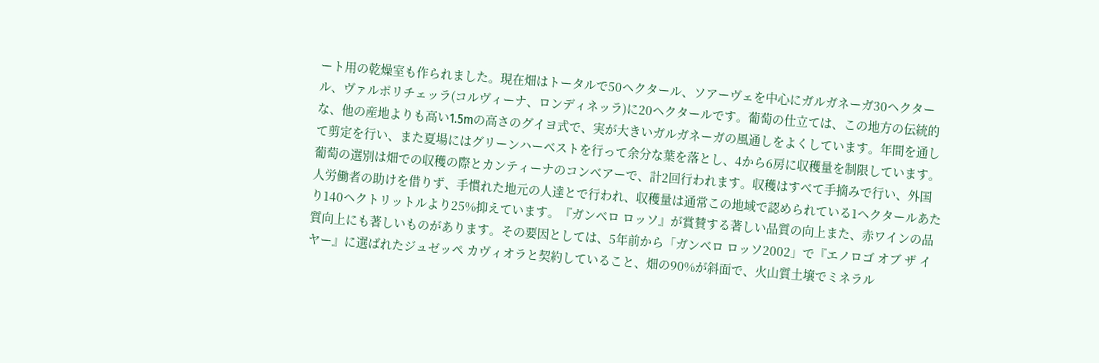ート用の乾燥室も作られました。現在畑はトータルで50ヘクタール、ソアーヴェを中心にガルガネーガ30ヘクタール、ヴァルポリチェッラ(コルヴィーナ、ロンディネッラ)に20ヘクタールです。葡萄の仕立ては、この地方の伝統的な、他の産地よりも高い1.5mの高さのグイヨ式で、実が大きいガルガネーガの風通しをよくしています。年間を通して剪定を行い、また夏場にはグリーンハーベストを行って余分な葉を落とし、4から6房に収穫量を制限しています。葡萄の選別は畑での収穫の際とカンティーナのコンベアーで、計2回行われます。収穫はすべて手摘みで行い、外国人労働者の助けを借りず、手慣れた地元の人達とで行われ、収穫量は通常この地域で認められている1へクタールあたり140ヘクトリットルより25%抑えています。『ガンベロ ロッソ』が賞賛する著しい品質の向上また、赤ワインの品質向上にも著しいものがあります。その要因としては、5年前から「ガンベロ ロッソ2002」で『エノロゴ オブ ザ イヤー』に選ばれたジュゼッペ カヴィオラと契約していること、畑の90%が斜面で、火山質土壌でミネラル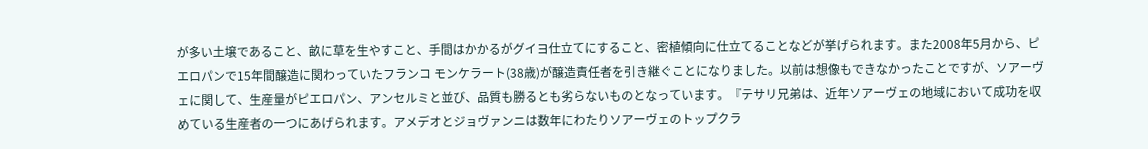が多い土壌であること、畝に草を生やすこと、手間はかかるがグイヨ仕立てにすること、密植傾向に仕立てることなどが挙げられます。また2008年5月から、ピエロパンで15年間醸造に関わっていたフランコ モンケラート(38歳)が醸造責任者を引き継ぐことになりました。以前は想像もできなかったことですが、ソアーヴェに関して、生産量がピエロパン、アンセルミと並び、品質も勝るとも劣らないものとなっています。『テサリ兄弟は、近年ソアーヴェの地域において成功を収めている生産者の一つにあげられます。アメデオとジョヴァンニは数年にわたりソアーヴェのトップクラ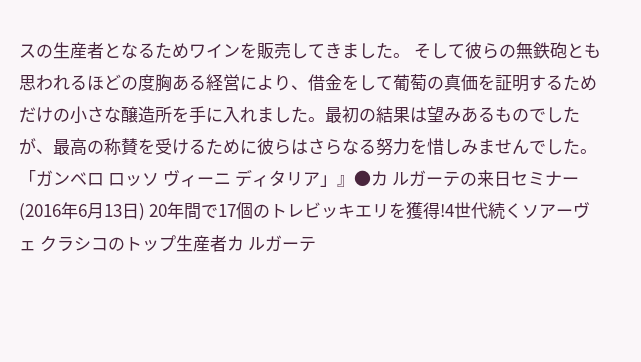スの生産者となるためワインを販売してきました。 そして彼らの無鉄砲とも思われるほどの度胸ある経営により、借金をして葡萄の真価を証明するためだけの小さな醸造所を手に入れました。最初の結果は望みあるものでしたが、最高の称賛を受けるために彼らはさらなる努力を惜しみませんでした。 「ガンベロ ロッソ ヴィーニ ディタリア」』●カ ルガーテの来日セミナー(2016年6月13日) 20年間で17個のトレビッキエリを獲得!4世代続くソアーヴェ クラシコのトップ生産者カ ルガーテ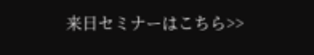来日セミナーはこちら>>